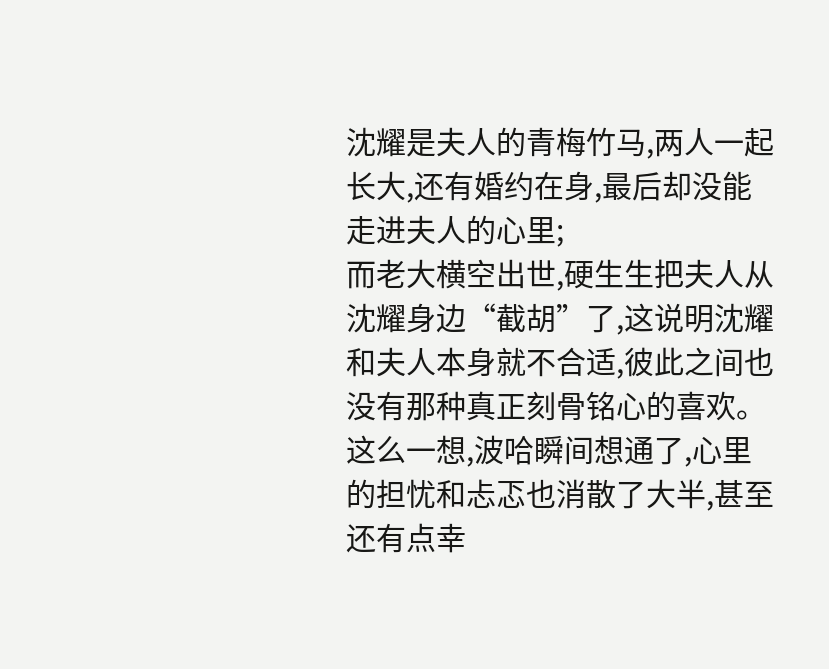沈耀是夫人的青梅竹马,两人一起长大,还有婚约在身,最后却没能走进夫人的心里;
而老大横空出世,硬生生把夫人从沈耀身边“截胡”了,这说明沈耀和夫人本身就不合适,彼此之间也没有那种真正刻骨铭心的喜欢。
这么一想,波哈瞬间想通了,心里的担忧和忐忑也消散了大半,甚至还有点幸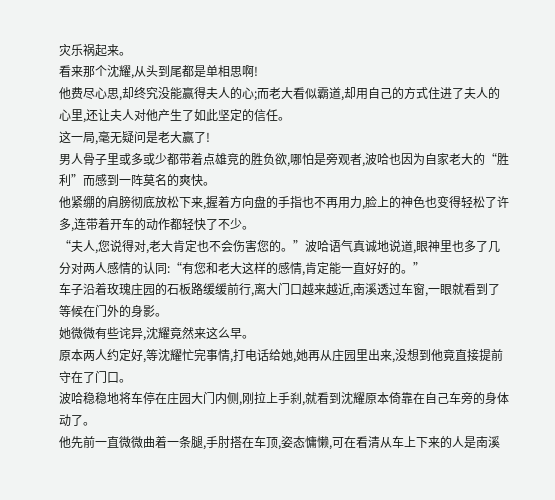灾乐祸起来。
看来那个沈耀,从头到尾都是单相思啊!
他费尽心思,却终究没能赢得夫人的心;而老大看似霸道,却用自己的方式住进了夫人的心里,还让夫人对他产生了如此坚定的信任。
这一局,毫无疑问是老大赢了!
男人骨子里或多或少都带着点雄竞的胜负欲,哪怕是旁观者,波哈也因为自家老大的“胜利”而感到一阵莫名的爽快。
他紧绷的肩膀彻底放松下来,握着方向盘的手指也不再用力,脸上的神色也变得轻松了许多,连带着开车的动作都轻快了不少。
“夫人,您说得对,老大肯定也不会伤害您的。”波哈语气真诚地说道,眼神里也多了几分对两人感情的认同:“有您和老大这样的感情,肯定能一直好好的。”
车子沿着玫瑰庄园的石板路缓缓前行,离大门口越来越近,南溪透过车窗,一眼就看到了等候在门外的身影。
她微微有些诧异,沈耀竟然来这么早。
原本两人约定好,等沈耀忙完事情,打电话给她,她再从庄园里出来,没想到他竟直接提前守在了门口。
波哈稳稳地将车停在庄园大门内侧,刚拉上手刹,就看到沈耀原本倚靠在自己车旁的身体动了。
他先前一直微微曲着一条腿,手肘搭在车顶,姿态慵懒,可在看清从车上下来的人是南溪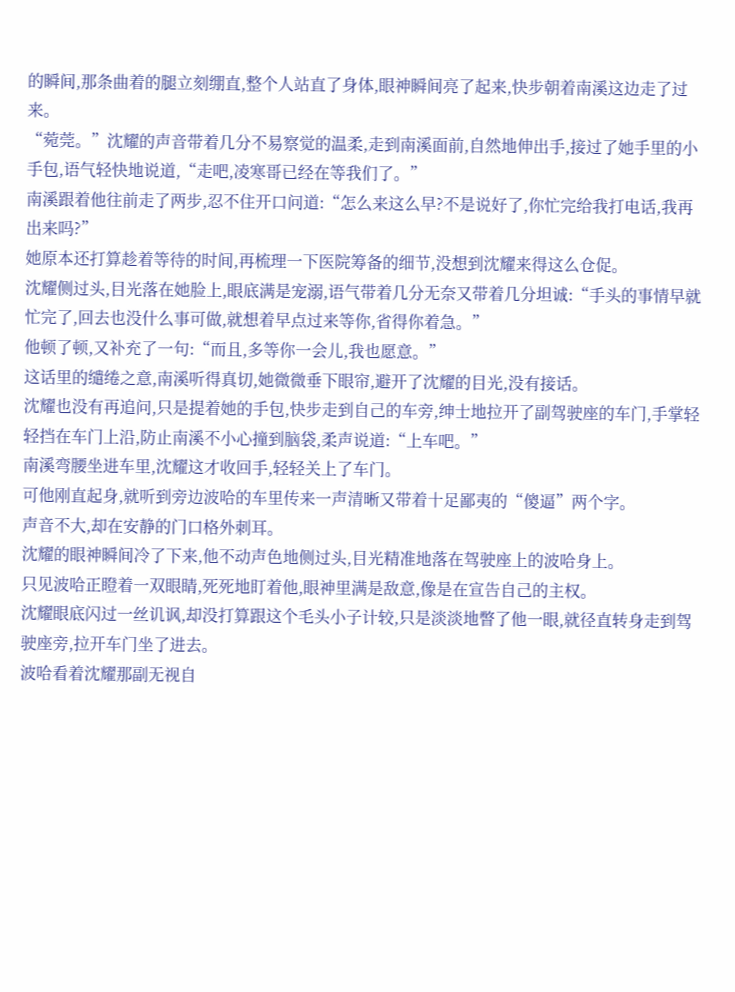的瞬间,那条曲着的腿立刻绷直,整个人站直了身体,眼神瞬间亮了起来,快步朝着南溪这边走了过来。
“菀莞。”沈耀的声音带着几分不易察觉的温柔,走到南溪面前,自然地伸出手,接过了她手里的小手包,语气轻快地说道,“走吧,凌寒哥已经在等我们了。”
南溪跟着他往前走了两步,忍不住开口问道:“怎么来这么早?不是说好了,你忙完给我打电话,我再出来吗?”
她原本还打算趁着等待的时间,再梳理一下医院筹备的细节,没想到沈耀来得这么仓促。
沈耀侧过头,目光落在她脸上,眼底满是宠溺,语气带着几分无奈又带着几分坦诚:“手头的事情早就忙完了,回去也没什么事可做,就想着早点过来等你,省得你着急。”
他顿了顿,又补充了一句:“而且,多等你一会儿,我也愿意。”
这话里的缱绻之意,南溪听得真切,她微微垂下眼帘,避开了沈耀的目光,没有接话。
沈耀也没有再追问,只是提着她的手包,快步走到自己的车旁,绅士地拉开了副驾驶座的车门,手掌轻轻挡在车门上沿,防止南溪不小心撞到脑袋,柔声说道:“上车吧。”
南溪弯腰坐进车里,沈耀这才收回手,轻轻关上了车门。
可他刚直起身,就听到旁边波哈的车里传来一声清晰又带着十足鄙夷的“傻逼”两个字。
声音不大,却在安静的门口格外刺耳。
沈耀的眼神瞬间冷了下来,他不动声色地侧过头,目光精准地落在驾驶座上的波哈身上。
只见波哈正瞪着一双眼睛,死死地盯着他,眼神里满是敌意,像是在宣告自己的主权。
沈耀眼底闪过一丝讥讽,却没打算跟这个毛头小子计较,只是淡淡地瞥了他一眼,就径直转身走到驾驶座旁,拉开车门坐了进去。
波哈看着沈耀那副无视自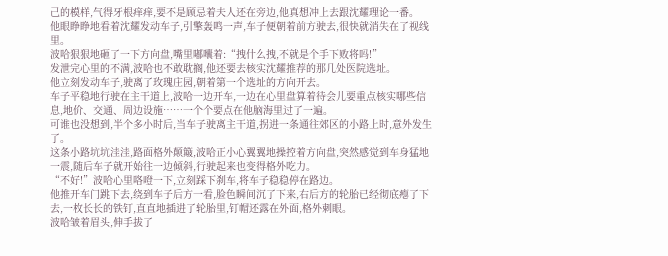己的模样,气得牙根痒痒,要不是顾忌着夫人还在旁边,他真想冲上去跟沈耀理论一番。
他眼睁睁地看着沈耀发动车子,引擎轰鸣一声,车子便朝着前方驶去,很快就消失在了视线里。
波哈狠狠地砸了一下方向盘,嘴里嘟囔着:“拽什么拽,不就是个手下败将吗!”
发泄完心里的不满,波哈也不敢耽搁,他还要去核实沈耀推荐的那几处医院选址。
他立刻发动车子,驶离了玫瑰庄园,朝着第一个选址的方向开去。
车子平稳地行驶在主干道上,波哈一边开车,一边在心里盘算着待会儿要重点核实哪些信息,地价、交通、周边设施……一个个要点在他脑海里过了一遍。
可谁也没想到,半个多小时后,当车子驶离主干道,拐进一条通往郊区的小路上时,意外发生了。
这条小路坑坑洼洼,路面格外颠簸,波哈正小心翼翼地操控着方向盘,突然感觉到车身猛地一震,随后车子就开始往一边倾斜,行驶起来也变得格外吃力。
“不好!”波哈心里咯噔一下,立刻踩下刹车,将车子稳稳停在路边。
他推开车门跳下去,绕到车子后方一看,脸色瞬间沉了下来,右后方的轮胎已经彻底瘪了下去,一枚长长的铁钉,直直地插进了轮胎里,钉帽还露在外面,格外刺眼。
波哈皱着眉头,伸手拔了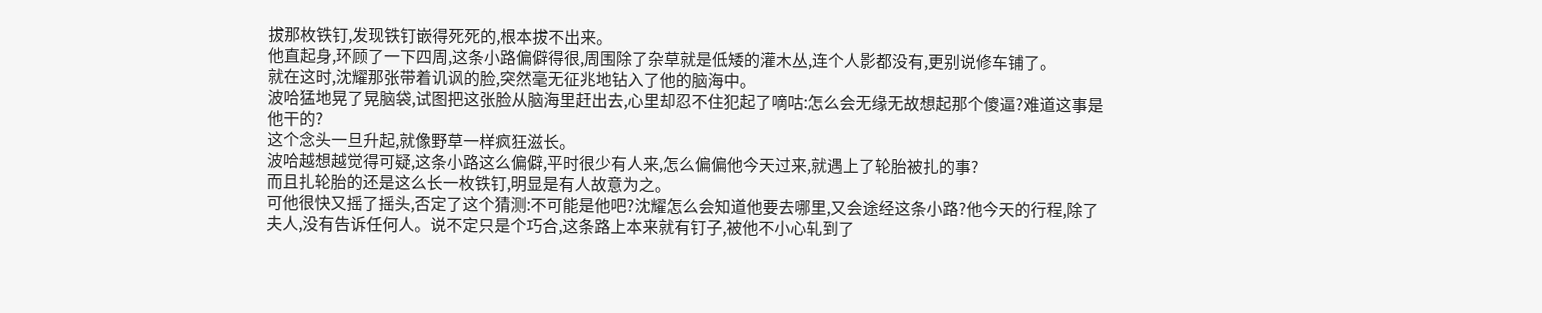拔那枚铁钉,发现铁钉嵌得死死的,根本拔不出来。
他直起身,环顾了一下四周,这条小路偏僻得很,周围除了杂草就是低矮的灌木丛,连个人影都没有,更别说修车铺了。
就在这时,沈耀那张带着讥讽的脸,突然毫无征兆地钻入了他的脑海中。
波哈猛地晃了晃脑袋,试图把这张脸从脑海里赶出去,心里却忍不住犯起了嘀咕:怎么会无缘无故想起那个傻逼?难道这事是他干的?
这个念头一旦升起,就像野草一样疯狂滋长。
波哈越想越觉得可疑,这条小路这么偏僻,平时很少有人来,怎么偏偏他今天过来,就遇上了轮胎被扎的事?
而且扎轮胎的还是这么长一枚铁钉,明显是有人故意为之。
可他很快又摇了摇头,否定了这个猜测:不可能是他吧?沈耀怎么会知道他要去哪里,又会途经这条小路?他今天的行程,除了夫人,没有告诉任何人。说不定只是个巧合,这条路上本来就有钉子,被他不小心轧到了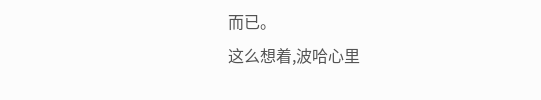而已。
这么想着,波哈心里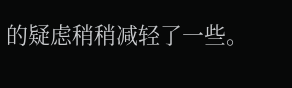的疑虑稍稍减轻了一些。